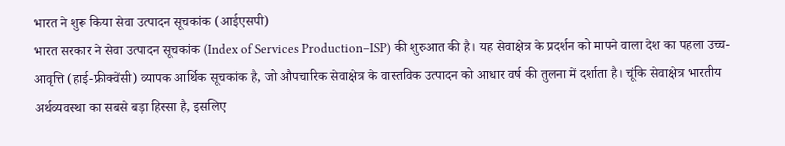भारत ने शुरू किया सेवा उत्पादन सूचकांक (आईएसपी)
भारत सरकार ने सेवा उत्पादन सूचकांक (Index of Services Production–ISP) की शुरुआत की है। यह सेवाक्षेत्र के प्रदर्शन को मापने वाला देश का पहला उच्च-आवृत्ति (हाई-फ्रीक्वेंसी) व्यापक आर्थिक सूचकांक है, जो औपचारिक सेवाक्षेत्र के वास्तविक उत्पादन को आधार वर्ष की तुलना में दर्शाता है। चूंकि सेवाक्षेत्र भारतीय अर्थव्यवस्था का सबसे बड़ा हिस्सा है, इसलिए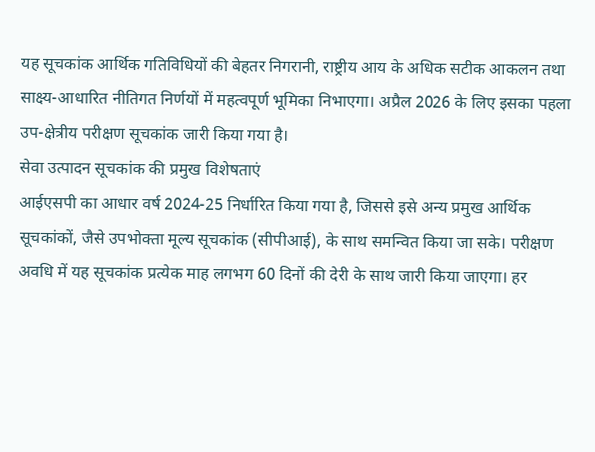यह सूचकांक आर्थिक गतिविधियों की बेहतर निगरानी, राष्ट्रीय आय के अधिक सटीक आकलन तथा साक्ष्य-आधारित नीतिगत निर्णयों में महत्वपूर्ण भूमिका निभाएगा। अप्रैल 2026 के लिए इसका पहला उप-क्षेत्रीय परीक्षण सूचकांक जारी किया गया है।
सेवा उत्पादन सूचकांक की प्रमुख विशेषताएं
आईएसपी का आधार वर्ष 2024-25 निर्धारित किया गया है, जिससे इसे अन्य प्रमुख आर्थिक सूचकांकों, जैसे उपभोक्ता मूल्य सूचकांक (सीपीआई), के साथ समन्वित किया जा सके। परीक्षण अवधि में यह सूचकांक प्रत्येक माह लगभग 60 दिनों की देरी के साथ जारी किया जाएगा। हर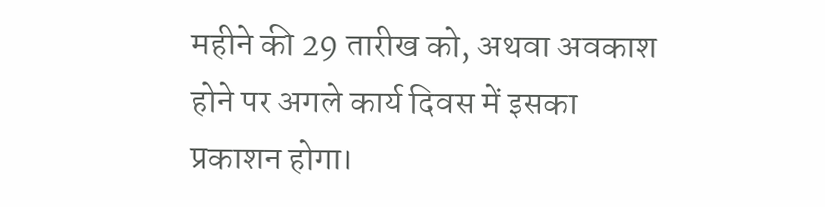महीने की 29 तारीख को, अथवा अवकाश होने पर अगले कार्य दिवस में इसका प्रकाशन होगा।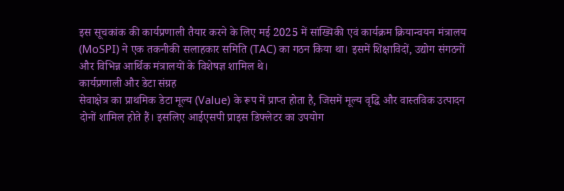इस सूचकांक की कार्यप्रणाली तैयार करने के लिए मई 2025 में सांख्यिकी एवं कार्यक्रम क्रियान्वयन मंत्रालय (MoSPI) ने एक तकनीकी सलाहकार समिति (TAC) का गठन किया था। इसमें शिक्षाविदों, उद्योग संगठनों और विभिन्न आर्थिक मंत्रालयों के विशेषज्ञ शामिल थे।
कार्यप्रणाली और डेटा संग्रह
सेवाक्षेत्र का प्राथमिक डेटा मूल्य (Value) के रूप में प्राप्त होता है, जिसमें मूल्य वृद्धि और वास्तविक उत्पादन दोनों शामिल होते हैं। इसलिए आईएसपी प्राइस डिफ्लेटर का उपयोग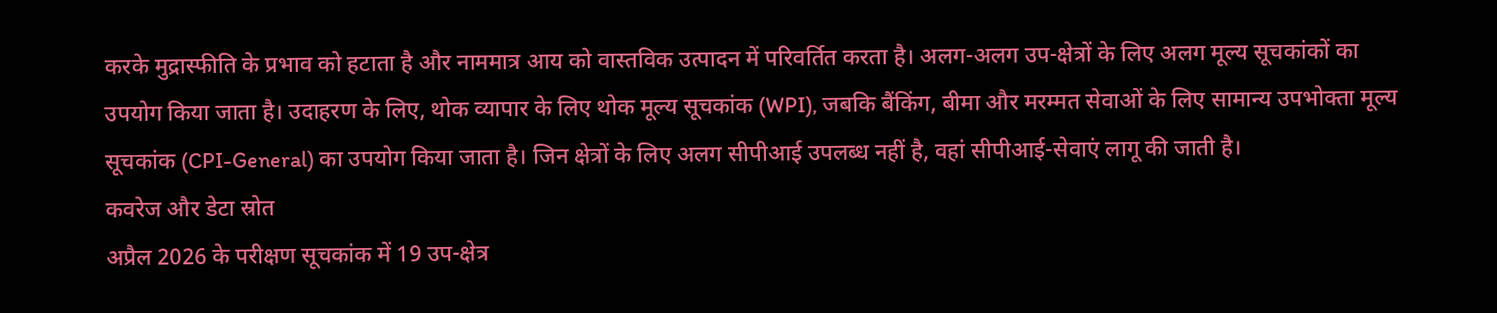करके मुद्रास्फीति के प्रभाव को हटाता है और नाममात्र आय को वास्तविक उत्पादन में परिवर्तित करता है। अलग-अलग उप-क्षेत्रों के लिए अलग मूल्य सूचकांकों का उपयोग किया जाता है। उदाहरण के लिए, थोक व्यापार के लिए थोक मूल्य सूचकांक (WPI), जबकि बैंकिंग, बीमा और मरम्मत सेवाओं के लिए सामान्य उपभोक्ता मूल्य सूचकांक (CPI-General) का उपयोग किया जाता है। जिन क्षेत्रों के लिए अलग सीपीआई उपलब्ध नहीं है, वहां सीपीआई-सेवाएं लागू की जाती है।
कवरेज और डेटा स्रोत
अप्रैल 2026 के परीक्षण सूचकांक में 19 उप-क्षेत्र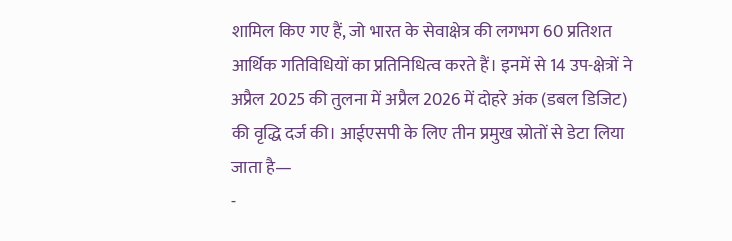शामिल किए गए हैं, जो भारत के सेवाक्षेत्र की लगभग 60 प्रतिशत आर्थिक गतिविधियों का प्रतिनिधित्व करते हैं। इनमें से 14 उप-क्षेत्रों ने अप्रैल 2025 की तुलना में अप्रैल 2026 में दोहरे अंक (डबल डिजिट) की वृद्धि दर्ज की। आईएसपी के लिए तीन प्रमुख स्रोतों से डेटा लिया जाता है—
-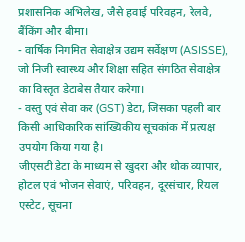प्रशासनिक अभिलेख, जैसे हवाई परिवहन, रेलवे, बैंकिंग और बीमा।
- वार्षिक निगमित सेवाक्षेत्र उद्यम सर्वेक्षण (ASISSE), जो निजी स्वास्थ्य और शिक्षा सहित संगठित सेवाक्षेत्र का विस्तृत डेटाबेस तैयार करेगा।
- वस्तु एवं सेवा कर (GST) डेटा, जिसका पहली बार किसी आधिकारिक सांख्यिकीय सूचकांक में प्रत्यक्ष उपयोग किया गया है।
जीएसटी डेटा के माध्यम से खुदरा और थोक व्यापार, होटल एवं भोजन सेवाएं, परिवहन, दूरसंचार, रियल एस्टेट, सूचना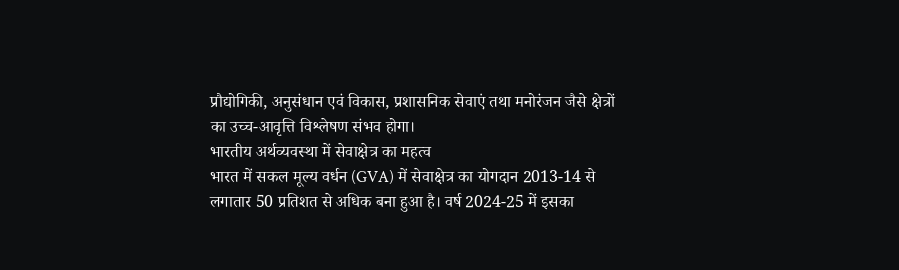प्रौद्योगिकी, अनुसंधान एवं विकास, प्रशासनिक सेवाएं तथा मनोरंजन जैसे क्षेत्रों का उच्च-आवृत्ति विश्लेषण संभव होगा।
भारतीय अर्थव्यवस्था में सेवाक्षेत्र का महत्व
भारत में सकल मूल्य वर्धन (GVA) में सेवाक्षेत्र का योगदान 2013-14 से लगातार 50 प्रतिशत से अधिक बना हुआ है। वर्ष 2024-25 में इसका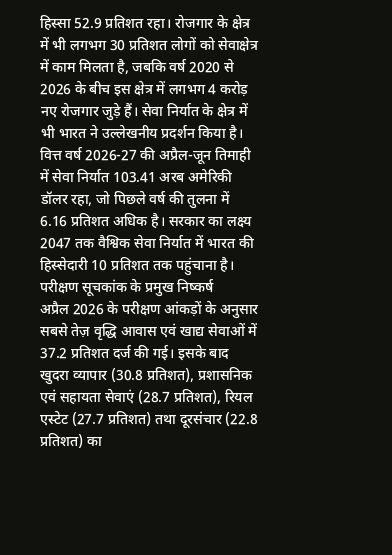हिस्सा 52.9 प्रतिशत रहा। रोजगार के क्षेत्र में भी लगभग 30 प्रतिशत लोगों को सेवाक्षेत्र में काम मिलता है, जबकि वर्ष 2020 से 2026 के बीच इस क्षेत्र में लगभग 4 करोड़ नए रोजगार जुड़े हैं। सेवा निर्यात के क्षेत्र में भी भारत ने उल्लेखनीय प्रदर्शन किया है। वित्त वर्ष 2026-27 की अप्रैल-जून तिमाही में सेवा निर्यात 103.41 अरब अमेरिकी डॉलर रहा, जो पिछले वर्ष की तुलना में 6.16 प्रतिशत अधिक है। सरकार का लक्ष्य 2047 तक वैश्विक सेवा निर्यात में भारत की हिस्सेदारी 10 प्रतिशत तक पहुंचाना है।
परीक्षण सूचकांक के प्रमुख निष्कर्ष
अप्रैल 2026 के परीक्षण आंकड़ों के अनुसार सबसे तेज़ वृद्धि आवास एवं खाद्य सेवाओं में 37.2 प्रतिशत दर्ज की गई। इसके बाद खुदरा व्यापार (30.8 प्रतिशत), प्रशासनिक एवं सहायता सेवाएं (28.7 प्रतिशत), रियल एस्टेट (27.7 प्रतिशत) तथा दूरसंचार (22.8 प्रतिशत) का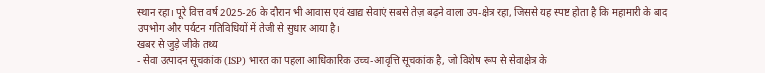स्थान रहा। पूरे वित्त वर्ष 2025-26 के दौरान भी आवास एवं खाद्य सेवाएं सबसे तेज़ बढ़ने वाला उप-क्षेत्र रहा, जिससे यह स्पष्ट होता है कि महामारी के बाद उपभोग और पर्यटन गतिविधियों में तेजी से सुधार आया है।
खबर से जुड़े जीके तथ्य
- सेवा उत्पादन सूचकांक (ISP) भारत का पहला आधिकारिक उच्च-आवृत्ति सूचकांक है, जो विशेष रूप से सेवाक्षेत्र के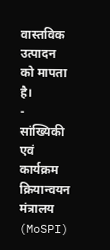वास्तविक उत्पादन को मापता है।
- सांख्यिकी एवं कार्यक्रम क्रियान्वयन मंत्रालय (MoSPI)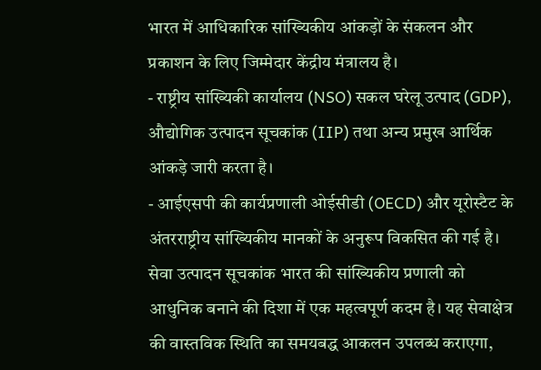भारत में आधिकारिक सांख्यिकीय आंकड़ों के संकलन और प्रकाशन के लिए जिम्मेदार केंद्रीय मंत्रालय है।
- राष्ट्रीय सांख्यिकी कार्यालय (NSO) सकल घरेलू उत्पाद (GDP), औद्योगिक उत्पादन सूचकांक (IIP) तथा अन्य प्रमुख आर्थिक आंकड़े जारी करता है।
- आईएसपी की कार्यप्रणाली ओईसीडी (OECD) और यूरोस्टैट के अंतरराष्ट्रीय सांख्यिकीय मानकों के अनुरूप विकसित की गई है।
सेवा उत्पादन सूचकांक भारत की सांख्यिकीय प्रणाली को आधुनिक बनाने की दिशा में एक महत्वपूर्ण कदम है। यह सेवाक्षेत्र की वास्तविक स्थिति का समयबद्ध आकलन उपलब्ध कराएगा,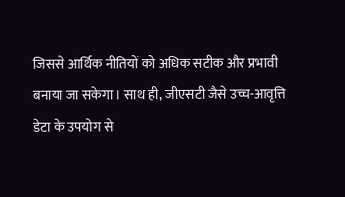जिससे आर्थिक नीतियों को अधिक सटीक और प्रभावी बनाया जा सकेगा। साथ ही, जीएसटी जैसे उच्च-आवृत्ति डेटा के उपयोग से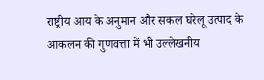राष्ट्रीय आय के अनुमान और सकल घरेलू उत्पाद के आकलन की गुणवत्ता में भी उल्लेखनीय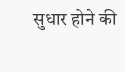सुधार होने की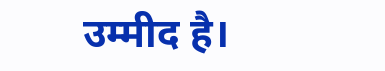उम्मीद है।